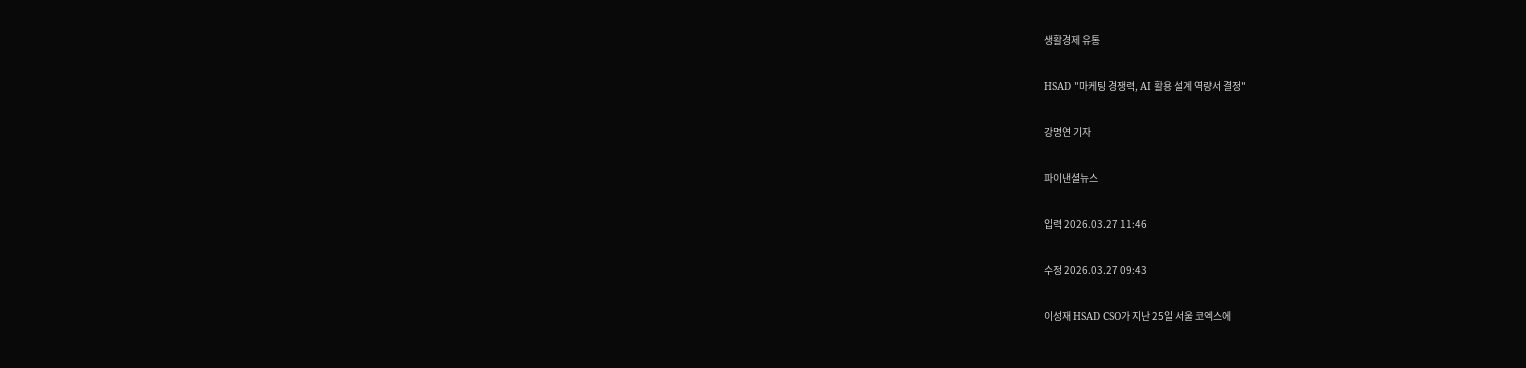생활경제 유통

HSAD "마케팅 경쟁력, AI 활용 설계 역량서 결정"

강명연 기자

파이낸셜뉴스

입력 2026.03.27 11:46

수정 2026.03.27 09:43

이성재 HSAD CSO가 지난 25일 서울 코엑스에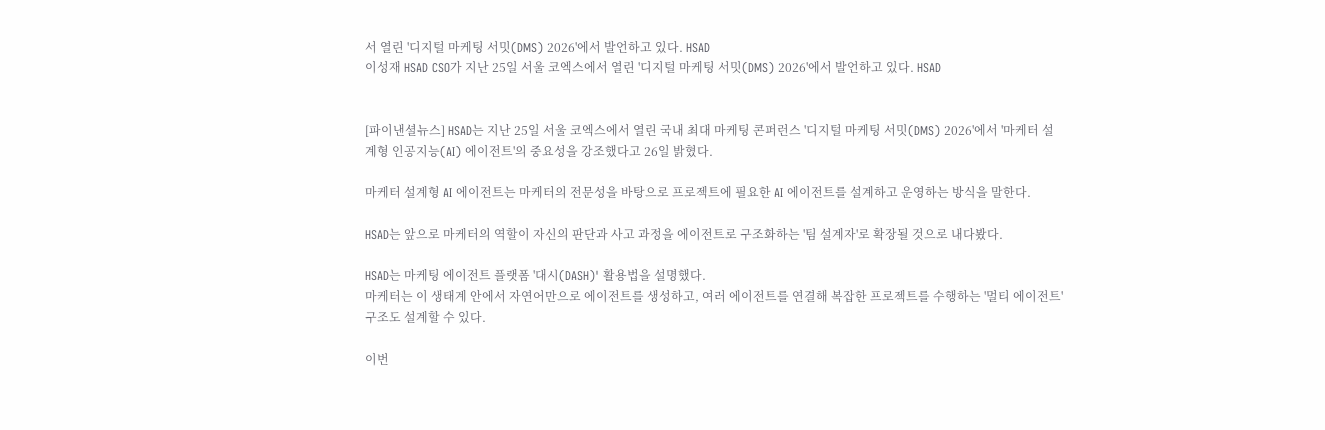서 열린 '디지털 마케팅 서밋(DMS) 2026'에서 발언하고 있다. HSAD
이성재 HSAD CSO가 지난 25일 서울 코엑스에서 열린 '디지털 마케팅 서밋(DMS) 2026'에서 발언하고 있다. HSAD


[파이낸셜뉴스] HSAD는 지난 25일 서울 코엑스에서 열린 국내 최대 마케팅 콘퍼런스 '디지털 마케팅 서밋(DMS) 2026'에서 '마케터 설계형 인공지능(AI) 에이전트'의 중요성을 강조했다고 26일 밝혔다.

마케터 설계형 AI 에이전트는 마케터의 전문성을 바탕으로 프로젝트에 필요한 AI 에이전트를 설계하고 운영하는 방식을 말한다.

HSAD는 앞으로 마케터의 역할이 자신의 판단과 사고 과정을 에이전트로 구조화하는 '팀 설계자'로 확장될 것으로 내다봤다.

HSAD는 마케팅 에이전트 플랫폼 '대시(DASH)' 활용법을 설명했다.
마케터는 이 생태계 안에서 자연어만으로 에이전트를 생성하고, 여러 에이전트를 연결해 복잡한 프로젝트를 수행하는 '멀티 에이전트' 구조도 설계할 수 있다.

이번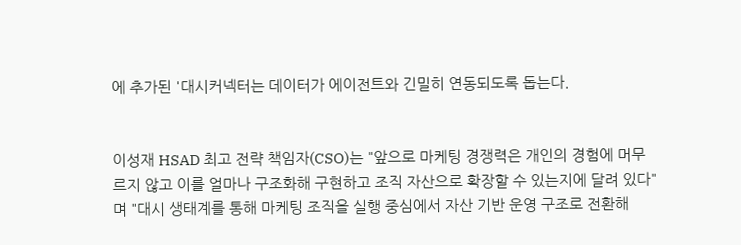에 추가된 '대시커넥터는 데이터가 에이전트와 긴밀히 연동되도록 돕는다.


이성재 HSAD 최고 전략 책임자(CSO)는 "앞으로 마케팅 경쟁력은 개인의 경험에 머무르지 않고 이를 얼마나 구조화해 구현하고 조직 자산으로 확장할 수 있는지에 달려 있다"며 "대시 생태계를 통해 마케팅 조직을 실행 중심에서 자산 기반 운영 구조로 전환해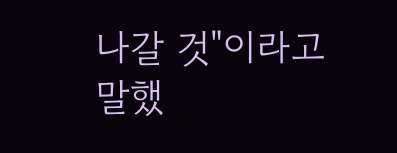나갈 것"이라고 말했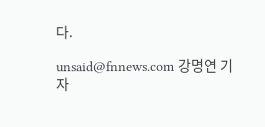다.

unsaid@fnnews.com 강명연 기자